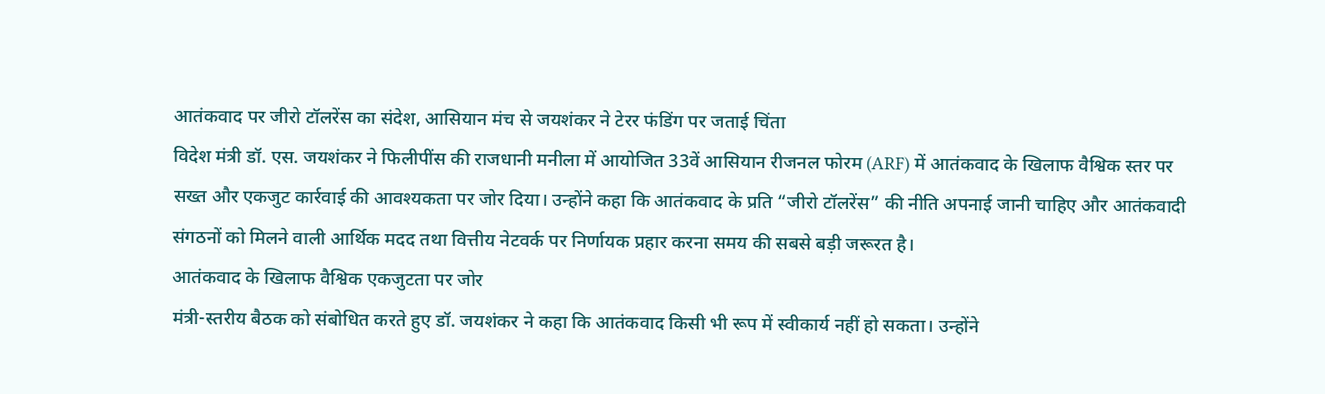आतंकवाद पर जीरो टॉलरेंस का संदेश, आसियान मंच से जयशंकर ने टेरर फंडिंग पर जताई चिंता
विदेश मंत्री डॉ. एस. जयशंकर ने फिलीपींस की राजधानी मनीला में आयोजित 33वें आसियान रीजनल फोरम (ARF) में आतंकवाद के खिलाफ वैश्विक स्तर पर सख्त और एकजुट कार्रवाई की आवश्यकता पर जोर दिया। उन्होंने कहा कि आतंकवाद के प्रति “जीरो टॉलरेंस” की नीति अपनाई जानी चाहिए और आतंकवादी संगठनों को मिलने वाली आर्थिक मदद तथा वित्तीय नेटवर्क पर निर्णायक प्रहार करना समय की सबसे बड़ी जरूरत है।
आतंकवाद के खिलाफ वैश्विक एकजुटता पर जोर
मंत्री-स्तरीय बैठक को संबोधित करते हुए डॉ. जयशंकर ने कहा कि आतंकवाद किसी भी रूप में स्वीकार्य नहीं हो सकता। उन्होंने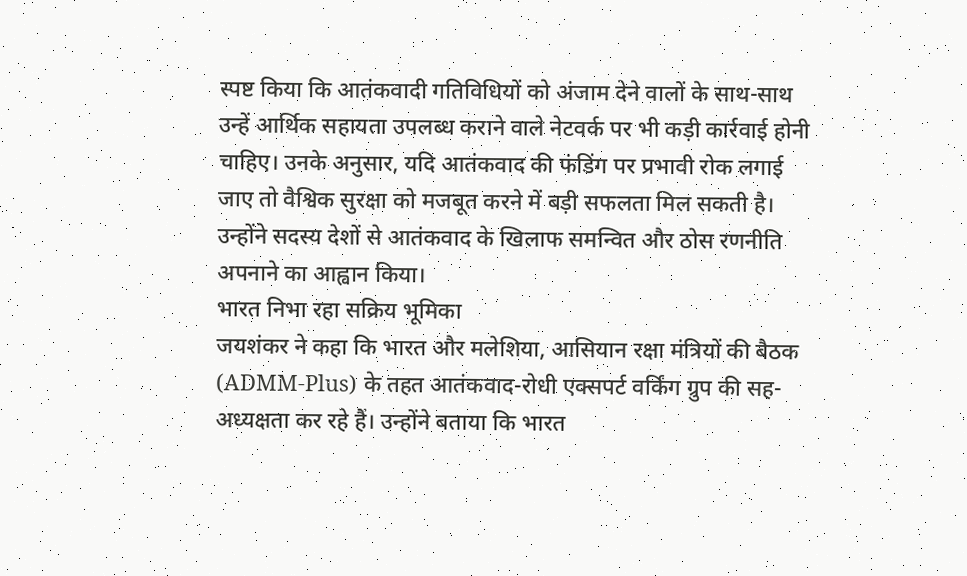स्पष्ट किया कि आतंकवादी गतिविधियों को अंजाम देने वालों के साथ-साथ उन्हें आर्थिक सहायता उपलब्ध कराने वाले नेटवर्क पर भी कड़ी कार्रवाई होनी चाहिए। उनके अनुसार, यदि आतंकवाद की फंडिंग पर प्रभावी रोक लगाई जाए तो वैश्विक सुरक्षा को मजबूत करने में बड़ी सफलता मिल सकती है। उन्होंने सदस्य देशों से आतंकवाद के खिलाफ समन्वित और ठोस रणनीति अपनाने का आह्वान किया।
भारत निभा रहा सक्रिय भूमिका
जयशंकर ने कहा कि भारत और मलेशिया, आसियान रक्षा मंत्रियों की बैठक (ADMM-Plus) के तहत आतंकवाद-रोधी एक्सपर्ट वर्किंग ग्रुप की सह-अध्यक्षता कर रहे हैं। उन्होंने बताया कि भारत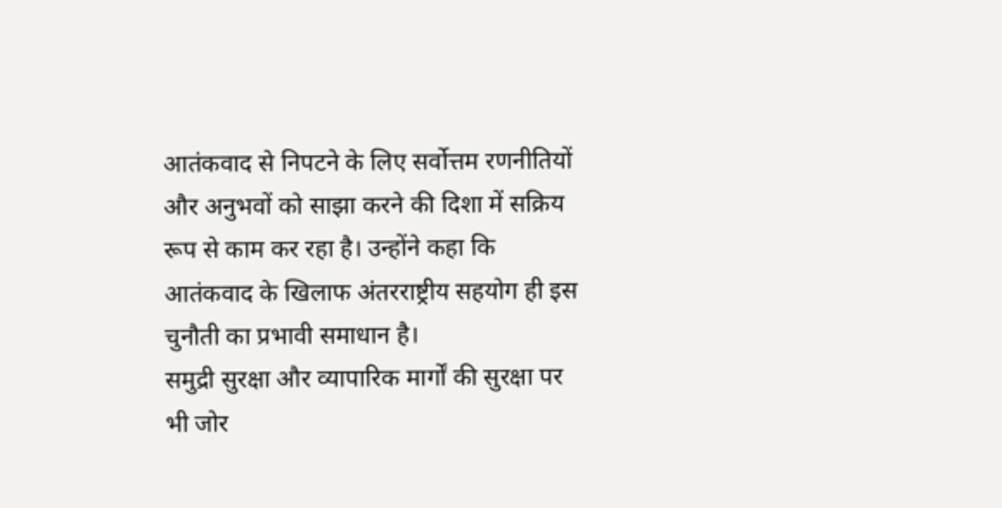आतंकवाद से निपटने के लिए सर्वोत्तम रणनीतियों और अनुभवों को साझा करने की दिशा में सक्रिय रूप से काम कर रहा है। उन्होंने कहा कि आतंकवाद के खिलाफ अंतरराष्ट्रीय सहयोग ही इस चुनौती का प्रभावी समाधान है।
समुद्री सुरक्षा और व्यापारिक मार्गों की सुरक्षा पर भी जोर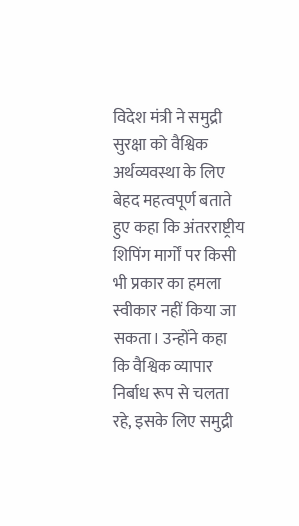विदेश मंत्री ने समुद्री सुरक्षा को वैश्विक अर्थव्यवस्था के लिए बेहद महत्वपूर्ण बताते हुए कहा कि अंतरराष्ट्रीय शिपिंग मार्गों पर किसी भी प्रकार का हमला स्वीकार नहीं किया जा सकता। उन्होंने कहा कि वैश्विक व्यापार निर्बाध रूप से चलता रहे, इसके लिए समुद्री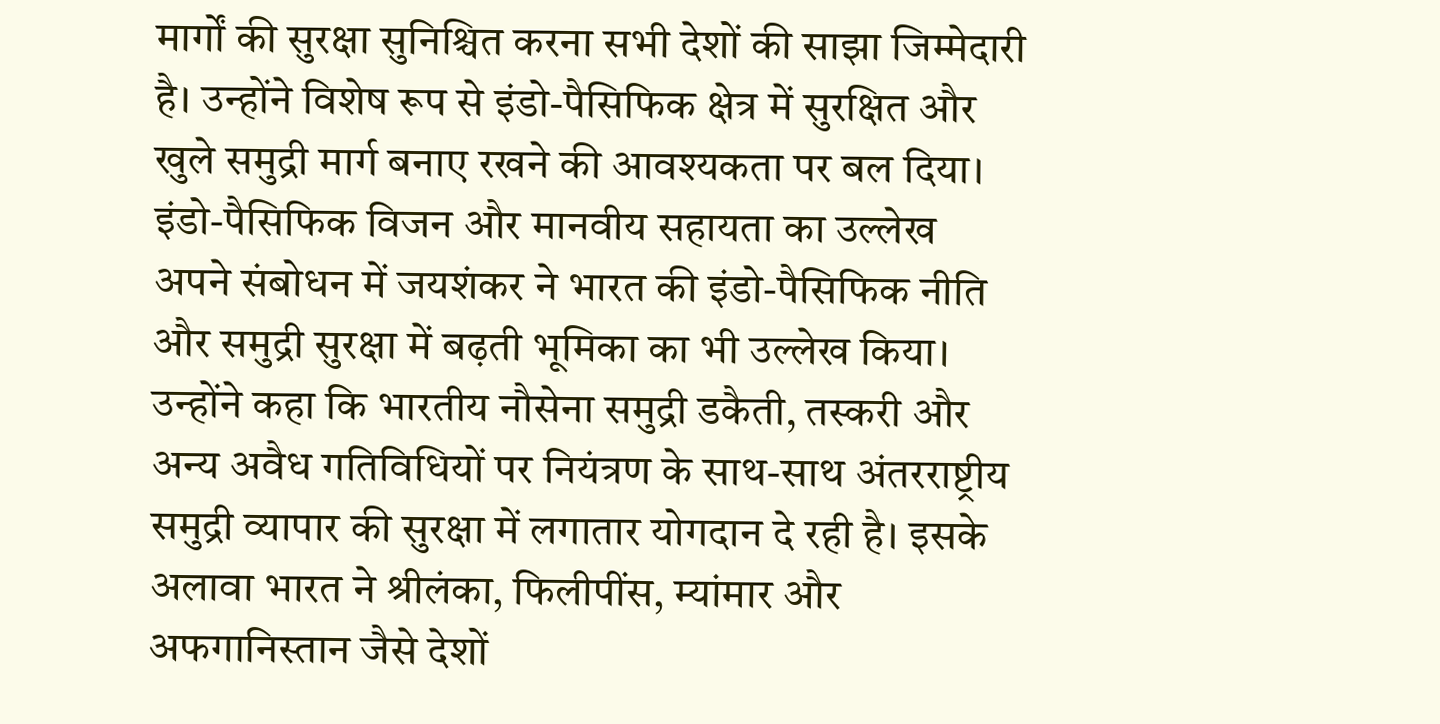मार्गों की सुरक्षा सुनिश्चित करना सभी देशों की साझा जिम्मेदारी है। उन्होंने विशेष रूप से इंडो-पैसिफिक क्षेत्र में सुरक्षित और खुले समुद्री मार्ग बनाए रखने की आवश्यकता पर बल दिया।
इंडो-पैसिफिक विजन और मानवीय सहायता का उल्लेख
अपने संबोधन में जयशंकर ने भारत की इंडो-पैसिफिक नीति और समुद्री सुरक्षा में बढ़ती भूमिका का भी उल्लेख किया। उन्होंने कहा कि भारतीय नौसेना समुद्री डकैती, तस्करी और अन्य अवैध गतिविधियों पर नियंत्रण के साथ-साथ अंतरराष्ट्रीय समुद्री व्यापार की सुरक्षा में लगातार योगदान दे रही है। इसके अलावा भारत ने श्रीलंका, फिलीपींस, म्यांमार और अफगानिस्तान जैसे देशों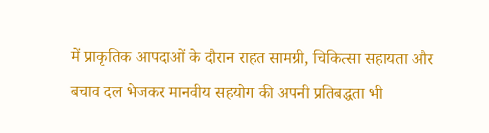में प्राकृतिक आपदाओं के दौरान राहत सामग्री, चिकित्सा सहायता और बचाव दल भेजकर मानवीय सहयोग की अपनी प्रतिबद्धता भी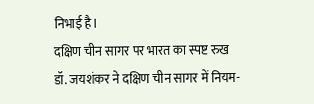निभाई है।
दक्षिण चीन सागर पर भारत का स्पष्ट रुख
डॉ. जयशंकर ने दक्षिण चीन सागर में नियम-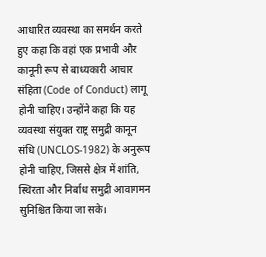आधारित व्यवस्था का समर्थन करते हुए कहा कि वहां एक प्रभावी और कानूनी रूप से बाध्यकारी आचार संहिता (Code of Conduct) लागू होनी चाहिए। उन्होंने कहा कि यह व्यवस्था संयुक्त राष्ट्र समुद्री कानून संधि (UNCLOS-1982) के अनुरूप होनी चाहिए, जिससे क्षेत्र में शांति, स्थिरता और निर्बाध समुद्री आवागमन सुनिश्चित किया जा सके।